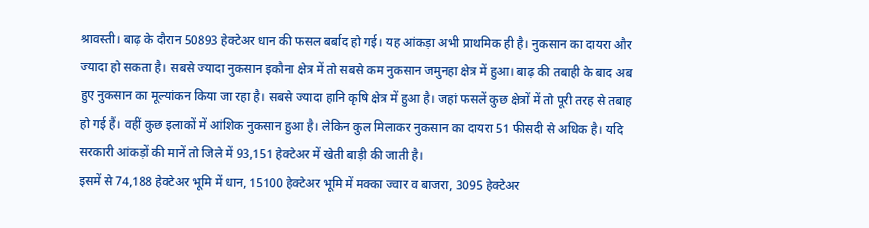श्रावस्ती। बाढ़ के दौरान 50893 हेक्टेअर धान की फसल बर्बाद हो गई। यह आंकड़ा अभी प्राथमिक ही है। नुकसान का दायरा और ज्यादा हो सकता है। सबसे ज्यादा नुकसान इकौना क्षेत्र में तो सबसे कम नुकसान जमुनहा क्षेत्र में हुआ। बाढ़ की तबाही के बाद अब हुए नुकसान का मूल्यांकन किया जा रहा है। सबसे ज्यादा हानि कृषि क्षेत्र में हुआ है। जहां फसलें कुछ क्षेत्रों में तो पूरी तरह से तबाह हो गई हैं। वहीं कुछ इलाकों में आंशिक नुकसान हुआ है। लेकिन कुल मिलाकर नुकसान का दायरा 51 फीसदी से अधिक है। यदि सरकारी आंकड़ों की मानें तो जिले में 93,151 हेक्टेअर में खेती बाड़ी की जाती है।
इसमें से 74,188 हेक्टेअर भूमि में धान, 15100 हेक्टेअर भूमि में मक्का ज्वार व बाजरा, 3095 हेक्टेअर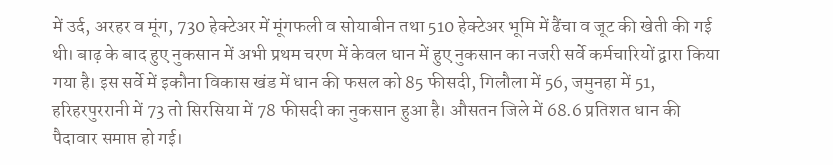में उर्द, अरहर व मूंग, 730 हेक्टेअर में मूंगफली व सोयाबीन तथा 510 हेक्टेअर भूमि में ढैंचा व जूट की खेती की गई थी। बाढ़ के बाद हुए नुकसान में अभी प्रथम चरण में केवल धान में हुए नुकसान का नजरी सर्वे कर्मचारियों द्वारा किया गया है। इस सर्वे में इकौना विकास खंड में धान की फसल को 85 फीसदी, गिलौला में 56, जमुनहा में 51, हरिहरपुररानी में 73 तो सिरसिया में 78 फीसदी का नुकसान हुआ है। औसतन जिले में 68.6 प्रतिशत धान की पैदावार समाप्त हो गई।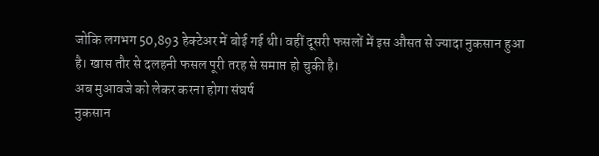जोकि लगभग 50,893 हेक्टेअर में बोई गई थी। वहीं दूसरी फसलों में इस औसत से ज्यादा नुकसान हुआ है। खास तौर से दलहनी फसल पूरी तरह से समाप्त हो चुकी है।
अब मुआवजे को लेकर करना होगा संघर्ष
नुकसान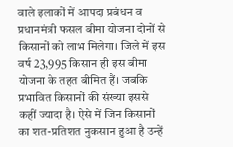वाले इलाकों में आपदा प्रबंधन व प्रधानमंत्री फसल बीमा योजना दोनों से किसानों को लाभ मिलेगा। जिले में इस वर्ष 23,995 किसान ही इस बीमा योजना के तहत बीमित हैं। जबकि प्रभावित किसानों की संख्या इससे कहीं ज्यादा है। ऐसे में जिन किसानों का शत-प्रतिशत नुकसान हुआ है उन्हें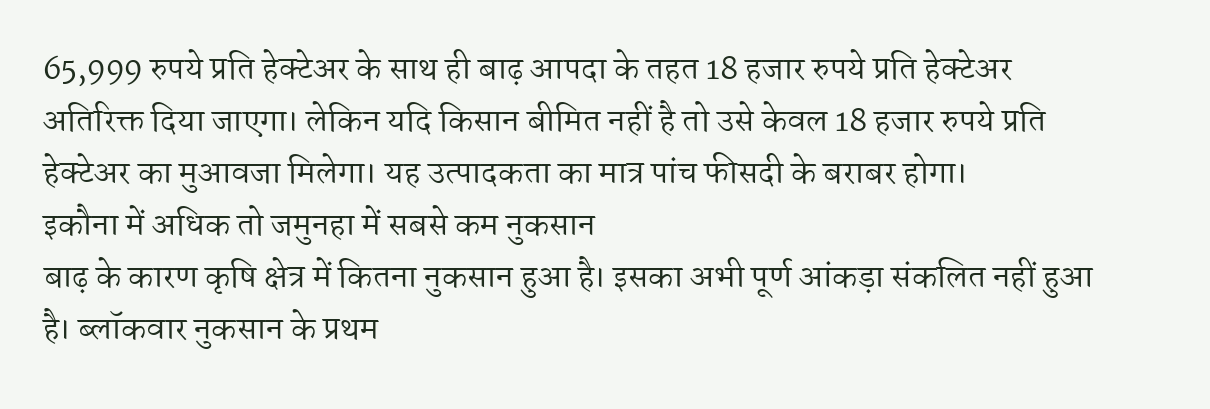65,999 रुपये प्रति हेक्टेअर के साथ ही बाढ़ आपदा के तहत 18 हजार रुपये प्रति हेक्टेअर अतिरिक्त दिया जाएगा। लेकिन यदि किसान बीमित नहीं है तो उसे केवल 18 हजार रुपये प्रति हेक्टेअर का मुआवजा मिलेगा। यह उत्पादकता का मात्र पांच फीसदी के बराबर होगा।
इकौना में अधिक तो जमुनहा में सबसे कम नुकसान
बाढ़ के कारण कृषि क्षेत्र में कितना नुकसान हुआ है। इसका अभी पूर्ण आंकड़ा संकलित नहीं हुआ है। ब्लॉकवार नुकसान के प्रथम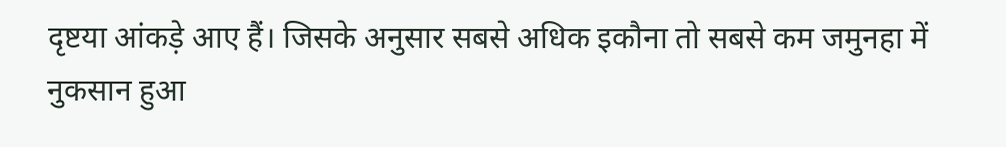दृष्टया आंकड़े आए हैं। जिसके अनुसार सबसे अधिक इकौना तो सबसे कम जमुनहा में नुकसान हुआ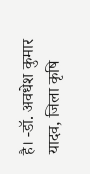है। -डॉ. अवधेश कुमार यादव, जिला कृषि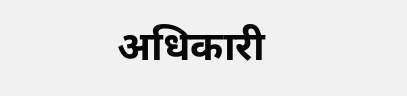अधिकारी